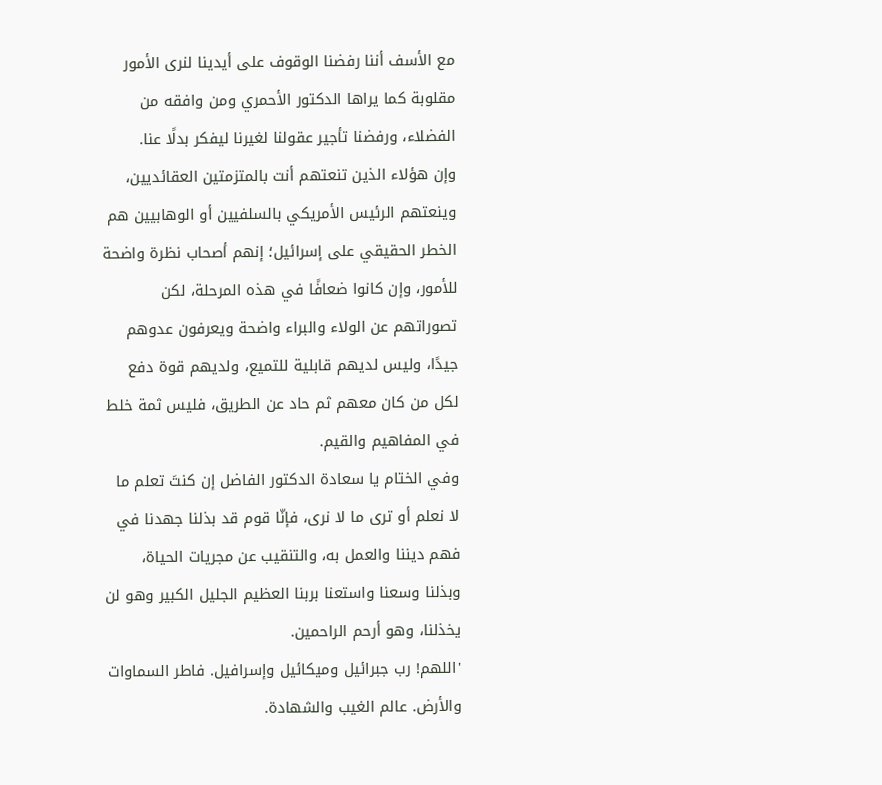مع الأسف أننا رفضنا الوقوف على أيدينا لنرى الأمور مقلوبة كما يراها الدكتور الأحمري ومن وافقه من الفضلاء، ورفضنا تأجير عقولنا لغيرنا ليفكر بدلًا عنا.
وإن هؤلاء الذين تنعتهم أنت بالمتزمتين العقائديين، وينعتهم الرئيس الأمريكي بالسلفيين أو الوهابيين هم الخطر الحقيقي على إسرائيل؛ إنهم أصحاب نظرة واضحة للأمور، وإن كانوا ضعافًا في هذه المرحلة، لكن تصوراتهم عن الولاء والبراء واضحة ويعرفون عدوهم جيدًا، وليس لديهم قابلية للتميع، ولديهم قوة دفع لكل من كان معهم ثم حاد عن الطريق، فليس ثمة خلط في المفاهيم والقيم.
وفي الختام يا سعادة الدكتور الفاضل إن كنتَ تعلم ما لا نعلم أو ترى ما لا نرى، فإنّا قوم قد بذلنا جهدنا في فهم ديننا والعمل به، والتنقيب عن مجريات الحياة، وبذلنا وسعنا واستعنا بربنا العظيم الجليل الكبير وهو لن يخذلنا، وهو أرحم الراحمين.
'اللهم! رب جبرائيل وميكائيل وإسرافيل. فاطر السماوات والأرض. عالم الغيب والشهادة.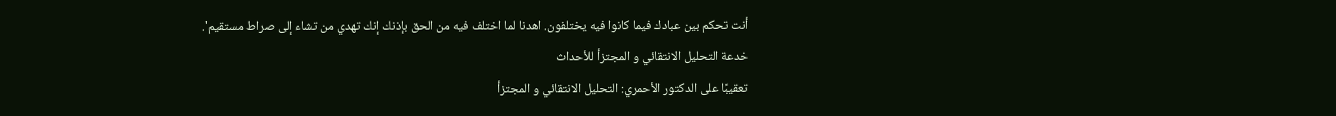أنت تحكم بين عبادك فيما كانوا فيه يختلفون. اهدنا لما اختلف فيه من الحق بإذنك إنك تهدي من تشاء إلى صراط مستقيم'.
خدعة التحليل الانتقائي و المجتزأ للأحداث
تعقيبًا على الدكتور الأحمري: التحليل الانتقائي و المجتزأ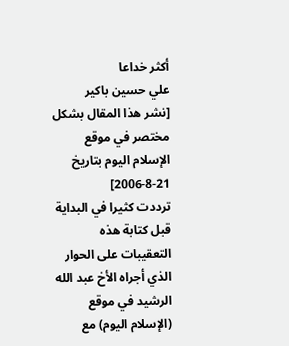أكثر خداعا
علي حسين باكير
[نشر هذا المقال بشكل مختصر في موقع الإسلام اليوم بتاريخ 21-8-2006]
ترددت كثيرا في البداية قبل كتابة هذه التعقيبات على الحوار الذي أجراه الأخ عبد الله الرشيد في موقع (الإسلام اليوم) مع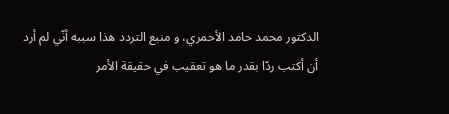الدكتور محمد حامد الأحمري، و منبع التردد هذا سببه أنّي لم أرد أن أكتب ردّا بقدر ما هو تعقيب في حقيقة الأمر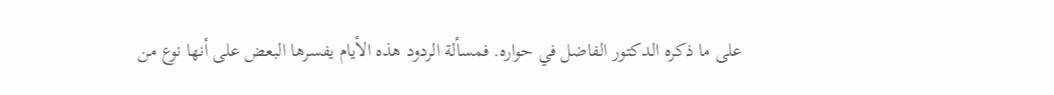على ما ذكره الدكتور الفاضل في حواره. فمسألة الردود هذه الأيام يفسرها البعض على أنها نوع من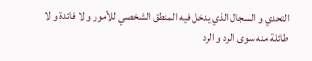التحدي و السجال الذي يدخل فيه المنطق الشخصي للأمور و لا فائدة و لا طائلة منه سوى الرد و الرد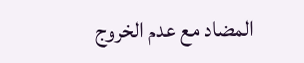المضاد مع عدم الخروج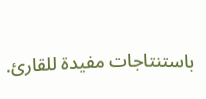باستنتاجات مفيدة للقارئ.